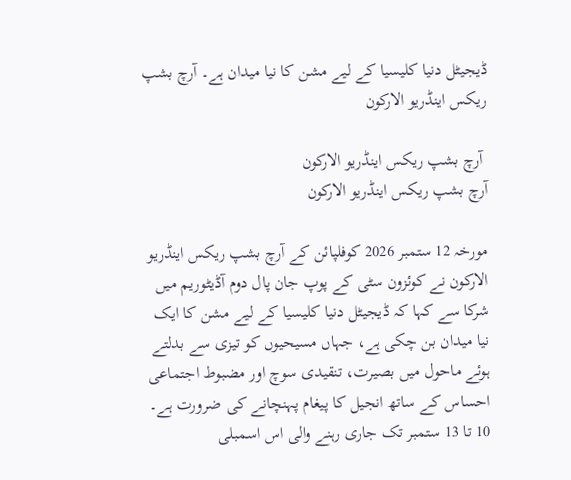ڈیجیٹل دنیا کلیسیا کے لیے مشن کا نیا میدان ہے۔ آرچ بشپ ریکس اینڈریو الارکون

 آرچ بشپ ریکس اینڈریو الارکون
آرچ بشپ ریکس اینڈریو الارکون

مورخہ 12 ستمبر 2026 کوفلپائن کے آرچ بشپ ریکس اینڈریو الارکون نے کوئزون سٹی کے پوپ جان پال دوم آڈیٹوریم میں شرکا سے کہا کہ ڈیجیٹل دنیا کلیسیا کے لیے مشن کا ایک نیا میدان بن چکی ہے، جہاں مسیحیوں کو تیزی سے بدلتے ہوئے ماحول میں بصیرت، تنقیدی سوچ اور مضبوط اجتماعی احساس کے ساتھ انجیل کا پیغام پہنچانے کی ضرورت ہے۔
10 تا 13 ستمبر تک جاری رہنے والی اس اسمبلی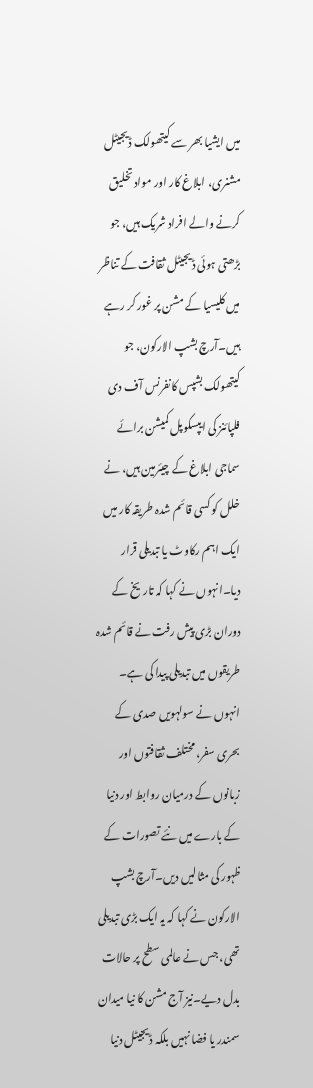میں ایشیا بھر سے کیتھولک ڈیجیٹل مشنری، ابلاغ کار اور مواد تخلیق کرنے والے افراد شریک ہیں، جو بڑھتی ہوئی ڈیجیٹل ثقافت کے تناظر میں کلیسیا کے مشن پر غور کر رہے ہیں۔آرچ بشپ الارکون، جو کیتھولک بشپس کانفرنس آف دی فلپائنز کی ایپسکوپل کمیشن برائے سماجی ابلاغ کے چیئرمین ہیں، نے خلل کو کسی قائم شدہ طریقہ کار میں ایک اہم رکاوٹ یا تبدیلی قرار دیا۔انہوں نے کہا کہ تاریخ کے دوران بڑی پیش رفت نے قائم شدہ طریقوں میں تبدیلی پیدا کی ہے۔ انہوں نے سولہویں صدی کے بحری سفر، مختلف ثقافتوں اور زبانوں کے درمیان روابط اور دنیا کے بارے میں نئے تصورات کے ظہور کی مثالیں دیں۔آرچ بشپ الارکون نے کہا کہ یہ ایک بڑی تبدیلی تھی، جس نے عالمی سطح پر حالات بدل دیے۔نیز آج مشن کا نیا میدان سمندر یا فضا نہیں بلکہ ڈیجیٹل دنیا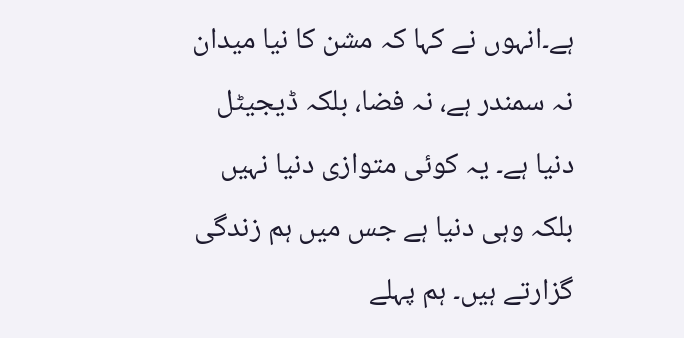ہے۔انہوں نے کہا کہ مشن کا نیا میدان نہ سمندر ہے، نہ فضا، بلکہ ڈیجیٹل دنیا ہے۔ یہ کوئی متوازی دنیا نہیں بلکہ وہی دنیا ہے جس میں ہم زندگی گزارتے ہیں۔ ہم پہلے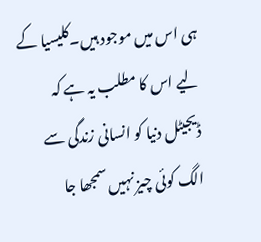ہی اس میں موجود ہیں۔کلیسیا کے لیے اس کا مطلب یہ ہے کہ ڈیجیٹل دنیا کو انسانی زندگی سے الگ کوئی چیز نہیں سمجھا جا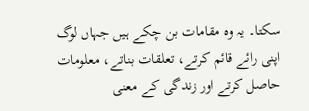سکتا۔ یہ وہ مقامات بن چکے ہیں جہاں لوگ اپنی رائے قائم کرتے، تعلقات بناتے، معلومات حاصل کرتے اور زندگی کے معنی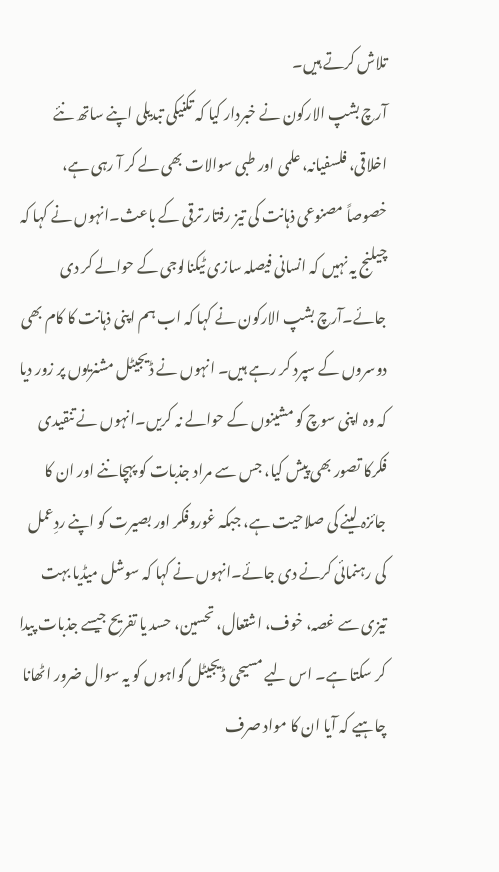تلاش کرتے ہیں۔
آرچ بشپ الارکون نے خبردار کیا کہ تکنیکی تبدیلی اپنے ساتھ نئے اخلاقی، فلسفیانہ، علمی اور طبی سوالات بھی لے کر آ رہی ہے، خصوصاً مصنوعی ذہانت کی تیز رفتار ترقی کے باعث۔انہوں نے کہا کہ چیلنج یہ نہیں کہ انسانی فیصلہ سازی ٹیکنالوجی کے حوالے کر دی جائے۔آرچ بشپ الارکون نے کہا کہ اب ہم اپنی ذہانت کا کام بھی دوسروں کے سپرد کر رہے ہیں۔ انہوں نے ڈیجیٹل مشنریوں پر زور دیا کہ وہ اپنی سوچ کو مشینوں کے حوالے نہ کریں۔انہوں نے تنقیدی فکرکا تصور بھی پیش کیا، جس سے مراد جذبات کو پہچاننے اور ان کا جائزہ لینے کی صلاحیت ہے، جبکہ غوروفکر اور بصیرت کو اپنے ردِعمل کی رہنمائی کرنے دی جائے۔انہوں نے کہا کہ سوشل میڈیا بہت تیزی سے غصہ، خوف، اشتعال، تحسین، حسد یا تفریح جیسے جذبات پیدا کر سکتا ہے۔ اس لیے مسیحی ڈیجیٹل گواہوں کو یہ سوال ضرور اٹھانا چاہیے کہ آیا ان کا مواد صرف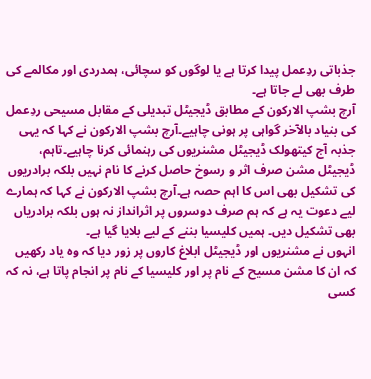جذباتی ردِعمل پیدا کرتا ہے یا لوگوں کو سچائی، ہمدردی اور مکالمے کی طرف بھی لے جاتا ہے۔
آرچ بشپ الارکون کے مطابق ڈیجیٹل تبدیلی کے مقابل مسیحی ردِعمل کی بنیاد بالآخر گواہی پر ہونی چاہیے۔آرچ بشپ الارکون نے کہا کہ یہی جذبہ آج کیتھولک ڈیجیٹل مشنریوں کی رہنمائی کرنا چاہیے۔تاہم، ڈیجیٹل مشن صرف اثر و رسوخ حاصل کرنے کا نام نہیں بلکہ برادریوں کی تشکیل بھی اس کا اہم حصہ ہے۔آرچ بشپ الارکون نے کہا کہ ہمارے لیے دعوت یہ ہے کہ ہم صرف دوسروں پر اثرانداز نہ ہوں بلکہ برادریاں بھی تشکیل دیں۔ ہمیں کلیسیا بننے کے لیے بلایا گیا ہے۔
انہوں نے مشنریوں اور ڈیجیٹل ابلاغ کاروں پر زور دیا کہ وہ یاد رکھیں کہ ان کا مشن مسیح کے نام پر اور کلیسیا کے نام پر انجام پاتا ہے، نہ کہ کسی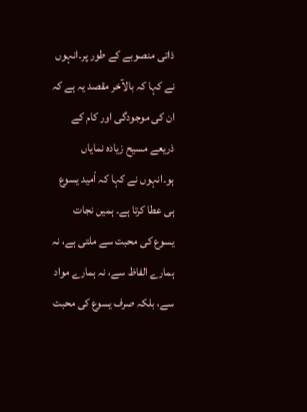ذاتی منصوبے کے طور پر۔انہوں نے کہا کہ بالآخر مقصد یہ ہے کہ ان کی موجودگی اور کام کے ذریعے مسیح زیادہ نمایاں ہو۔انہوں نے کہا کہ اْمید یسوع ہی عطا کرتا ہے۔ ہمیں نجات یسوع کی محبت سے ملتی ہے، نہ ہمارے الفاظ سے، نہ ہمارے مواد سے، بلکہ صرف یسوع کی محبت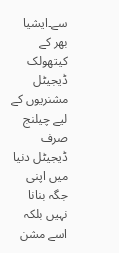سے۔ایشیا بھر کے کیتھولک ڈیجیٹل مشنریوں کے لیے چیلنج صرف ڈیجیٹل دنیا میں اپنی جگہ بنانا نہیں بلکہ اسے مشن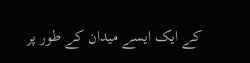کے ایک ایسے میدان کے طور پر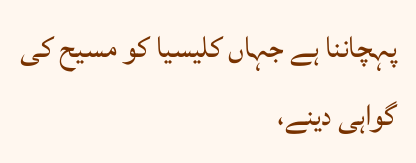پہچاننا ہے جہاں کلیسیا کو مسیح کی گواہی دینے،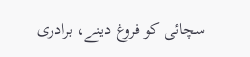سچائی کو فروغ دینے، برادری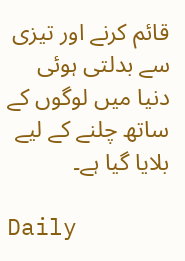قائم کرنے اور تیزی سے بدلتی ہوئی دنیا میں لوگوں کے ساتھ چلنے کے لیے بلایا گیا ہے۔

Daily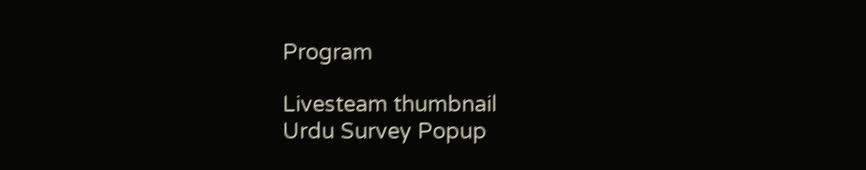Program

Livesteam thumbnail
Urdu Survey Popup